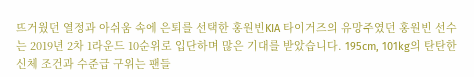뜨거웠던 열정과 아쉬움 속에 은퇴를 선택한 홍원빈KIA 타이거즈의 유망주였던 홍원빈 선수는 2019년 2차 1라운드 10순위로 입단하며 많은 기대를 받았습니다. 195cm, 101kg의 탄탄한 신체 조건과 수준급 구위는 팬들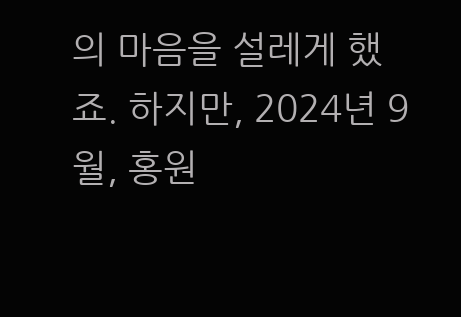의 마음을 설레게 했죠. 하지만, 2024년 9월, 홍원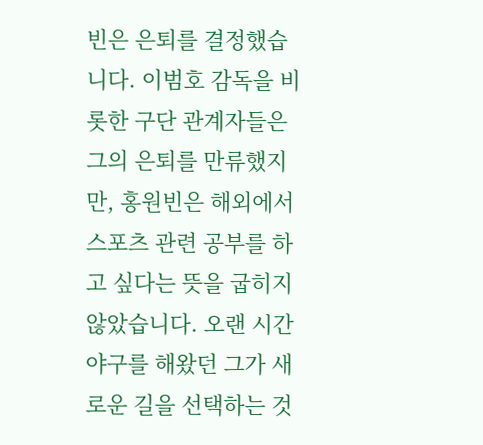빈은 은퇴를 결정했습니다. 이범호 감독을 비롯한 구단 관계자들은 그의 은퇴를 만류했지만, 홍원빈은 해외에서 스포츠 관련 공부를 하고 싶다는 뜻을 굽히지 않았습니다. 오랜 시간 야구를 해왔던 그가 새로운 길을 선택하는 것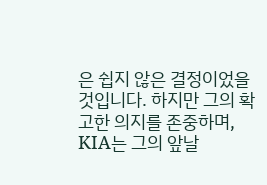은 쉽지 않은 결정이었을 것입니다. 하지만 그의 확고한 의지를 존중하며, KIA는 그의 앞날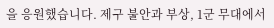을 응원했습니다. 제구 불안과 부상, 1군 무대에서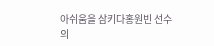아쉬움을 삼키다홍원빈 선수의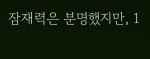잠재력은 분명했지만, 1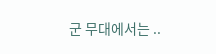군 무대에서는 ..